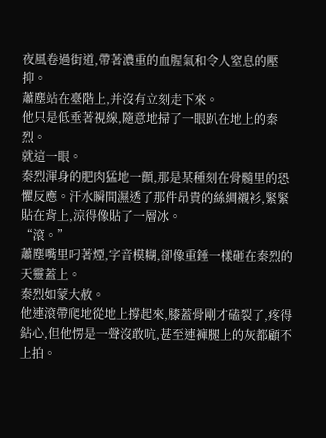夜風卷過街道,帶著濃重的血腥氣和令人窒息的壓抑。
蕭塵站在臺階上,并沒有立刻走下來。
他只是低垂著視線,隨意地掃了一眼趴在地上的秦烈。
就這一眼。
秦烈渾身的肥肉猛地一顫,那是某種刻在骨髓里的恐懼反應。汗水瞬間濕透了那件昂貴的絲綢襯衫,緊緊貼在背上,涼得像貼了一層冰。
“滾。”
蕭塵嘴里叼著煙,字音模糊,卻像重錘一樣砸在秦烈的天靈蓋上。
秦烈如蒙大赦。
他連滾帶爬地從地上撐起來,膝蓋骨剛才磕裂了,疼得鉆心,但他愣是一聲沒敢吭,甚至連褲腿上的灰都顧不上拍。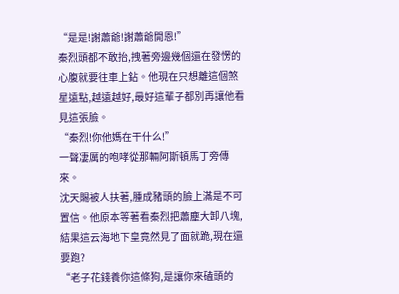“是是!謝蕭爺!謝蕭爺開恩!”
秦烈頭都不敢抬,拽著旁邊幾個還在發愣的心腹就要往車上鉆。他現在只想離這個煞星遠點,越遠越好,最好這輩子都別再讓他看見這張臉。
“秦烈!你他媽在干什么!”
一聲凄厲的咆哮從那輛阿斯頓馬丁旁傳來。
沈天賜被人扶著,腫成豬頭的臉上滿是不可置信。他原本等著看秦烈把蕭塵大卸八塊,結果這云海地下皇竟然見了面就跪,現在還要跑?
“老子花錢養你這條狗,是讓你來磕頭的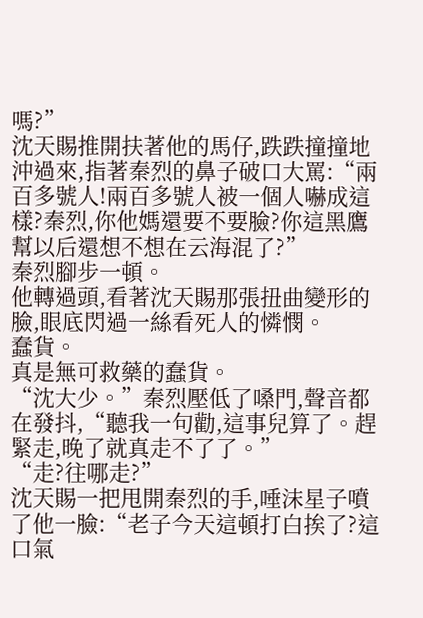嗎?”
沈天賜推開扶著他的馬仔,跌跌撞撞地沖過來,指著秦烈的鼻子破口大罵:“兩百多號人!兩百多號人被一個人嚇成這樣?秦烈,你他媽還要不要臉?你這黑鷹幫以后還想不想在云海混了?”
秦烈腳步一頓。
他轉過頭,看著沈天賜那張扭曲變形的臉,眼底閃過一絲看死人的憐憫。
蠢貨。
真是無可救藥的蠢貨。
“沈大少。”秦烈壓低了嗓門,聲音都在發抖,“聽我一句勸,這事兒算了。趕緊走,晚了就真走不了了。”
“走?往哪走?”
沈天賜一把甩開秦烈的手,唾沫星子噴了他一臉:“老子今天這頓打白挨了?這口氣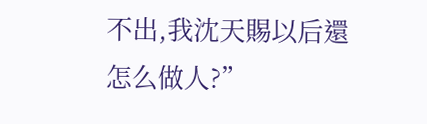不出,我沈天賜以后還怎么做人?”